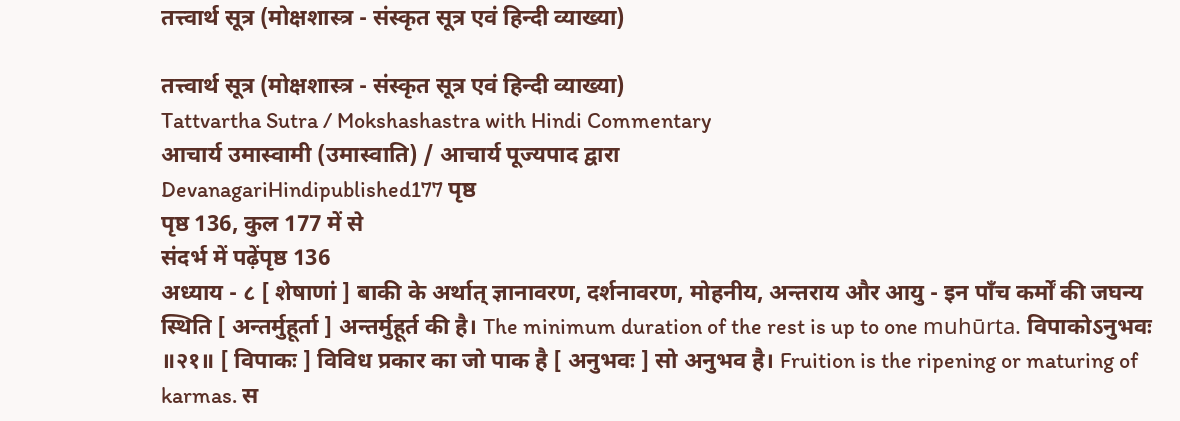तत्त्वार्थ सूत्र (मोक्षशास्त्र - संस्कृत सूत्र एवं हिन्दी व्याख्या)

तत्त्वार्थ सूत्र (मोक्षशास्त्र - संस्कृत सूत्र एवं हिन्दी व्याख्या)
Tattvartha Sutra / Mokshashastra with Hindi Commentary
आचार्य उमास्वामी (उमास्वाति) / आचार्य पूज्यपाद द्वारा
DevanagariHindipublished177 पृष्ठ
पृष्ठ 136, कुल 177 में से
संदर्भ में पढ़ेंपृष्ठ 136
अध्याय - ८ [ शेषाणां ] बाकी के अर्थात् ज्ञानावरण, दर्शनावरण, मोहनीय, अन्तराय और आयु - इन पाँच कर्मों की जघन्य स्थिति [ अन्तर्मुहूर्ता ] अन्तर्मुहूर्त की है। The minimum duration of the rest is up to one muhūrta. विपाकोऽनुभवः ॥२१॥ [ विपाकः ] विविध प्रकार का जो पाक है [ अनुभवः ] सो अनुभव है। Fruition is the ripening or maturing of karmas. स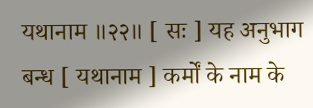यथानाम ॥२२॥ [ सः ] यह अनुभाग बन्ध [ यथानाम ] कर्मों के नाम के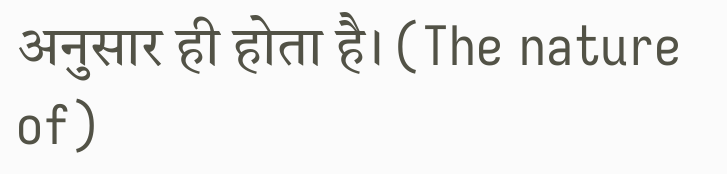अनुसार ही होता है। (The nature of)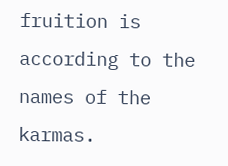fruition is according to the names of the karmas.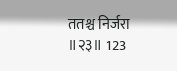ततश्च निर्जरा ॥२३॥ 123